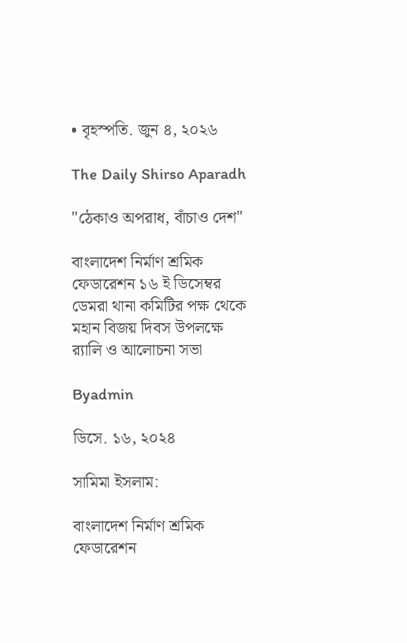• বৃহস্পতি. জুন ৪, ২০২৬

The Daily Shirso Aparadh

"ঠেকাও অপরাধ, বাঁচাও দেশ"

বাংলাদেশ নির্মাণ শ্রমিক ফেডারেশন ১৬ ই ডিসেম্বর ডেমরা থানা কমিটির পক্ষ থেকে মহান বিজয় দিবস উপলক্ষে র‌্যালি ও আলোচনা সভা

Byadmin

ডিসে. ১৬, ২০২৪

সামিমা ইসলাম:

বাংলাদেশ নির্মাণ শ্রমিক ফেডারেশন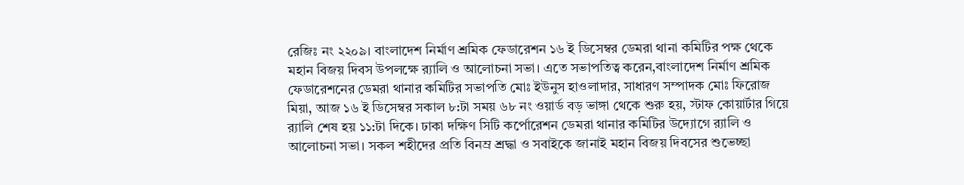রেজিঃ নং ২২০৯। বাংলাদেশ নির্মাণ শ্রমিক ফেডারেশন ১৬ ই ডিসেম্বর ডেমরা থানা কমিটির পক্ষ থেকে মহান বিজয় দিবস উপলক্ষে র‌্যালি ও আলোচনা সভা। এতে সভাপতিত্ব করেন,বাংলাদেশ নির্মাণ শ্রমিক ফেডারেশনের ডেমরা থানার কমিটির সভাপতি মোঃ ইউনুস হাওলাদার, সাধারণ সম্পাদক মোঃ ফিরোজ মিয়া, আজ ১৬ ই ডিসেম্বর সকাল ৮:টা সময় ৬৮ নং ওয়ার্ড বড় ভাঙ্গা থেকে শুরু হয়, স্টাফ কোয়ার্টার গিয়ে র‌্যালি শেষ হয় ১১:টা দিকে। ঢাকা দক্ষিণ সিটি কর্পোরেশন ডেমরা থানার কমিটির উদ্যোগে র‌্যালি ও আলোচনা সভা। সকল শহীদের প্রতি বিনম্র শ্রদ্ধা ও সবাইকে জানাই মহান বিজয় দিবসের শুভেচ্ছা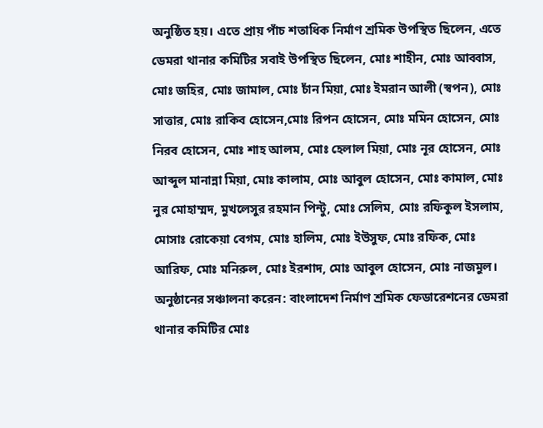অনুষ্ঠিত হয়। এতে প্রায় পাঁচ শতাধিক নির্মাণ শ্রমিক উপস্থিত ছিলেন, এতে ডেমরা থানার কমিটির সবাই উপস্থিত ছিলেন, মোঃ শাহীন, মোঃ আব্বাস, মোঃ জহির, মোঃ জামাল, মোঃ চাঁন মিয়া, মোঃ ইমরান আলী (স্বপন), মোঃ সাত্তার, মোঃ রাকিব হোসেন,মোঃ রিপন হোসেন, মোঃ মমিন হোসেন, মোঃ নিরব হোসেন, মোঃ শাহ আলম, মোঃ হেলাল মিয়া, মোঃ নূর হোসেন, মোঃ আব্দুল মানান্না মিয়া, মোঃ কালাম, মোঃ আবুল হোসেন, মোঃ কামাল, মোঃ নুর মোহাম্মদ, মুখলেসুর রহমান পিন্টু, মোঃ সেলিম, মোঃ রফিকুল ইসলাম, মোসাঃ রোকেয়া বেগম, মোঃ হালিম, মোঃ ইউসুফ, মোঃ রফিক, মোঃ আরিফ, মোঃ মনিরুল, মোঃ ইরশাদ, মোঃ আবুল হোসেন, মোঃ নাজমুল।
অনুষ্ঠানের সঞ্চালনা করেন: বাংলাদেশ নির্মাণ শ্রমিক ফেডারেশনের ডেমরা থানার কমিটির মোঃ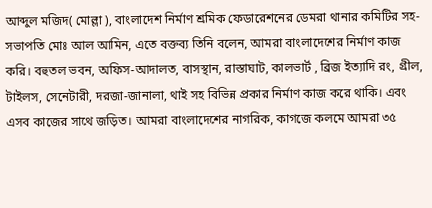আব্দুল মজিদ( মোল্লা ), বাংলাদেশ নির্মাণ শ্রমিক ফেডারেশনের ডেমরা থানার কমিটির সহ-সভাপতি মোঃ আল আমিন, এতে বক্তব্য তিনি বলেন, আমরা বাংলাদেশের নির্মাণ কাজ করি। বহুতল ভবন, অফিস-আদালত, বাসস্থান, রাস্তাঘাট, কালভার্ট , ব্রিজ ইত্যাদি রং, গ্রীল, টাইলস, সেনেটারী, দরজা-জানালা, থাই সহ বিভিন্ন প্রকার নির্মাণ কাজ করে থাকি। এবং এসব কাজের সাথে জড়িত। আমরা বাংলাদেশের নাগরিক, কাগজে কলমে আমরা ৩৫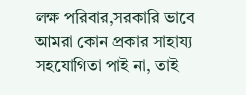লক্ষ পরিবার,সরকারি ভাবে আমরা কোন প্রকার সাহায্য সহযোগিতা পাই না, তাই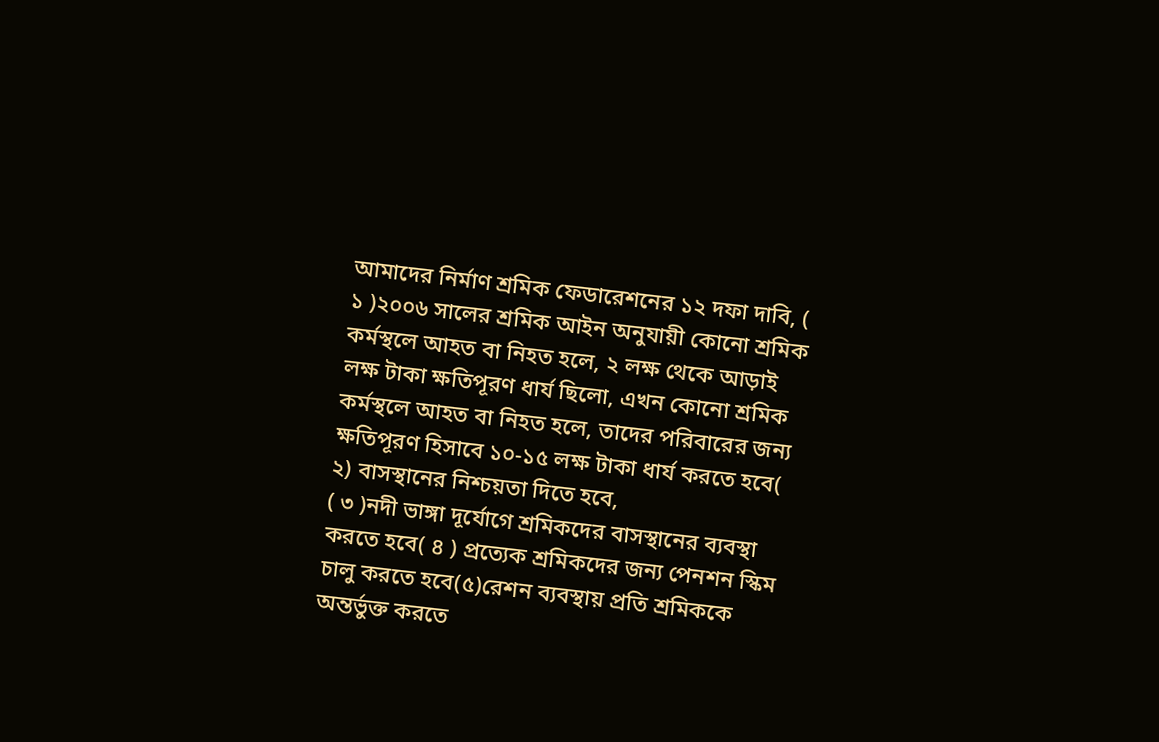আমাদের নির্মাণ শ্রমিক ফেডারেশনের ১২ দফা দাবি, ( ১ )২০০৬ সালের শ্রমিক আইন অনুযায়ী কোনো শ্রমিক কর্মস্থলে আহত বা নিহত হলে, ২ লক্ষ থেকে আড়াই লক্ষ টাকা ক্ষতিপূরণ ধার্য ছিলো, এখন কোনো শ্রমিক কর্মস্থলে আহত বা নিহত হলে, তাদের পরিবারের জন্য ক্ষতিপূরণ হিসাবে ১০-১৫ লক্ষ টাকা ধার্য করতে হবে( ২) বাসস্থানের নিশ্চয়তা দিতে হবে,
( ৩ )নদী ভাঙ্গা দূর্যোগে শ্রমিকদের বাসস্থানের ব্যবস্থা করতে হবে( ৪ ) প্রত্যেক শ্রমিকদের জন্য পেনশন স্কিম চালু করতে হবে(৫)রেশন ব্যবস্থায় প্রতি শ্রমিককে অন্তর্ভুক্ত করতে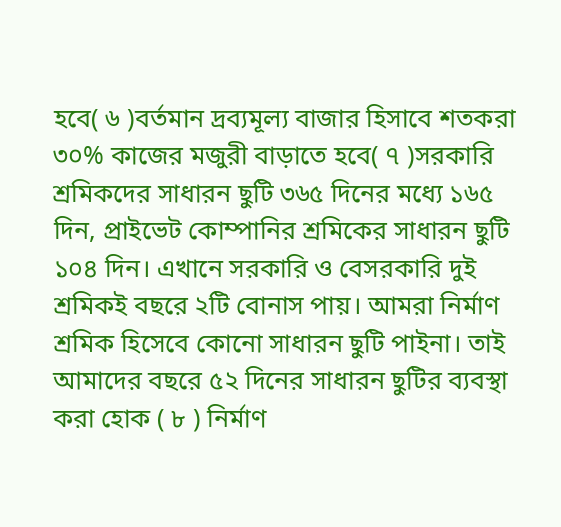হবে( ৬ )বর্তমান দ্রব্যমূল্য বাজার হিসাবে শতকরা ৩০% কাজের মজুরী বাড়াতে হবে( ৭ )সরকারি শ্রমিকদের সাধারন ছুটি ৩৬৫ দিনের মধ্যে ১৬৫ দিন, প্রাইভেট কোম্পানির শ্রমিকের সাধারন ছুটি ১০৪ দিন। এখানে সরকারি ও বেসরকারি দুই শ্রমিকই বছরে ২টি বোনাস পায়। আমরা নির্মাণ শ্রমিক হিসেবে কোনো সাধারন ছুটি পাইনা। তাই আমাদের বছরে ৫২ দিনের সাধারন ছুটির ব্যবস্থা করা হোক ( ৮ ) নির্মাণ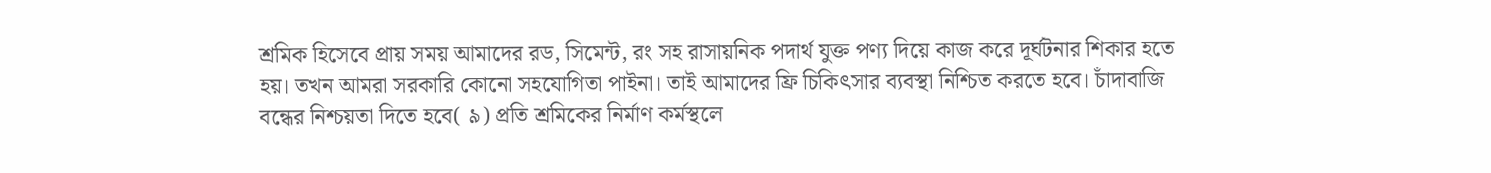শ্রমিক হিসেবে প্রায় সময় আমাদের রড, সিমেন্ট, রং সহ রাসায়নিক পদার্থ যুক্ত পণ্য দিয়ে কাজ করে দূর্ঘটনার শিকার হতে হয়। তখন আমরা সরকারি কোনো সহযোগিতা পাইনা। তাই আমাদের ফ্রি চিকিৎসার ব্যবস্থা নিশ্চিত করতে হবে। চাঁদাবাজি বন্ধের নিশ্চয়তা দিতে হবে( ৯) প্রতি শ্রমিকের নির্মাণ কর্মস্থলে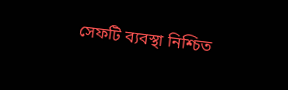সেফটি ব্যবস্থা নিশ্চিত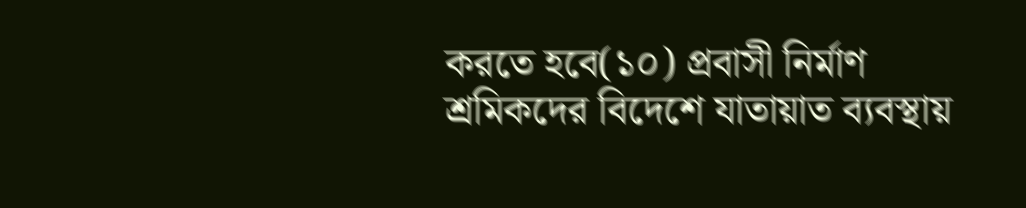করতে হবে(১০) প্রবাসী নির্মাণ শ্রমিকদের বিদেশে যাতায়াত ব্যবস্থায়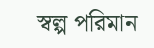স্বল্প পরিমান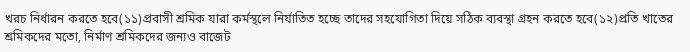খরচ নির্ধারন করতে হবে(১১)প্রবাসী শ্রমিক যারা কর্মস্থলে নির্যাতিত হচ্ছে তাদের সহযোগিতা দিয়ে সঠিক ব্যবস্থা গ্রহন করতে হবে(১২)প্রতি খাতের শ্রমিকদের মতো, নির্মাণ শ্রমিকদের জন্যও বাজেট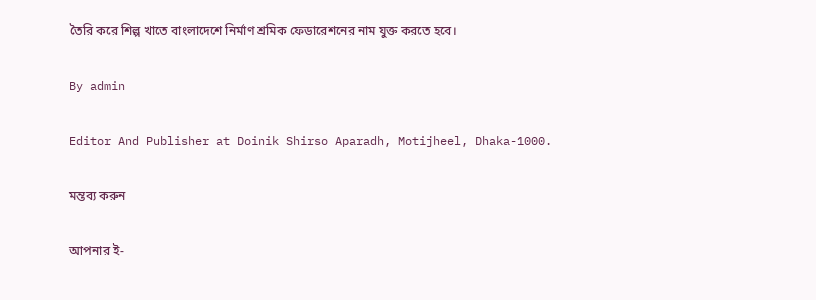তৈরি করে শিল্প খাতে বাংলাদেশে নির্মাণ শ্রমিক ফেডারেশনের নাম যুক্ত করতে হবে।

By admin

Editor And Publisher at Doinik Shirso Aparadh, Motijheel, Dhaka-1000.

মন্তব্য করুন

আপনার ই-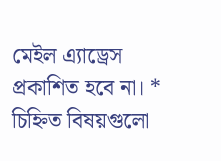মেইল এ্যাড্রেস প্রকাশিত হবে না। * চিহ্নিত বিষয়গুলো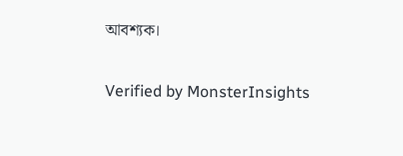আবশ্যক।

Verified by MonsterInsights